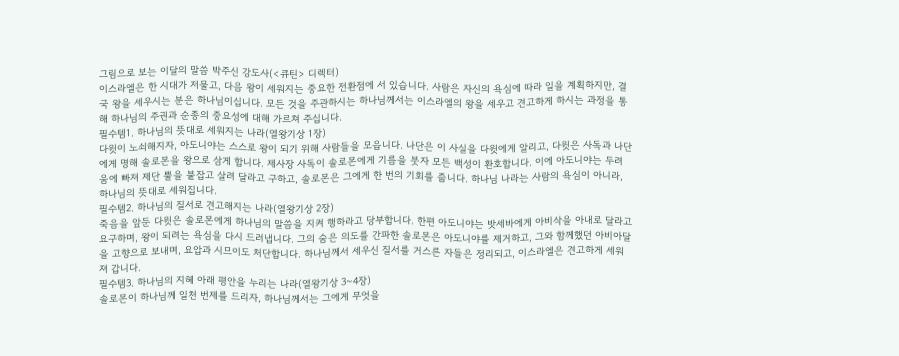그림으로 보는 이달의 말씀 박주신 강도사(<큐틴> 디렉터)
이스라엘은 한 시대가 저물고, 다음 왕이 세워지는 중요한 전환점에 서 있습니다. 사람은 자신의 욕심에 따라 일을 계획하지만, 결국 왕을 세우시는 분은 하나님이십니다. 모든 것을 주관하시는 하나님께서는 이스라엘의 왕을 세우고 견고하게 하시는 과정을 통해 하나님의 주권과 순종의 중요성에 대해 가르쳐 주십니다.
필수템1. 하나님의 뜻대로 세워지는 나라(열왕기상 1장)
다윗이 노쇠해지자, 아도니야는 스스로 왕이 되기 위해 사람들을 모읍니다. 나단은 이 사실을 다윗에게 알리고, 다윗은 사독과 나단에게 명해 솔로몬을 왕으로 삼게 합니다. 제사장 사독이 솔로몬에게 기름을 붓자 모든 백성이 환호합니다. 이에 아도니야는 두려움에 빠져 제단 뿔을 붙잡고 살려 달라고 구하고, 솔로몬은 그에게 한 번의 기회를 줍니다. 하나님 나라는 사람의 욕심이 아니라, 하나님의 뜻대로 세워집니다.
필수템2. 하나님의 질서로 견고해지는 나라(열왕기상 2장)
죽음을 앞둔 다윗은 솔로몬에게 하나님의 말씀을 지켜 행하라고 당부합니다. 한편 아도니야는 밧세바에게 아비삭을 아내로 달라고 요구하며, 왕이 되려는 욕심을 다시 드러냅니다. 그의 숨은 의도를 간파한 솔로몬은 아도니야를 제거하고, 그와 함께했던 아비아달을 고향으로 보내며, 요압과 시므이도 처단합니다. 하나님께서 세우신 질서를 거스른 자들은 정리되고, 이스라엘은 견고하게 세워져 갑니다.
필수템3. 하나님의 지혜 아래 평안을 누리는 나라(열왕기상 3~4장)
솔로몬이 하나님께 일천 번제를 드리자, 하나님께서는 그에게 무엇을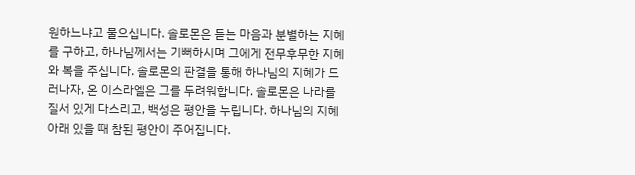원하느냐고 물으십니다. 솔로몬은 듣는 마음과 분별하는 지혜를 구하고, 하나님께서는 기뻐하시며 그에게 전무후무한 지혜와 복을 주십니다. 솔로몬의 판결을 통해 하나님의 지혜가 드러나자, 온 이스라엘은 그를 두려워합니다. 솔로몬은 나라를 질서 있게 다스리고, 백성은 평안을 누립니다. 하나님의 지혜 아래 있을 때 참된 평안이 주어집니다.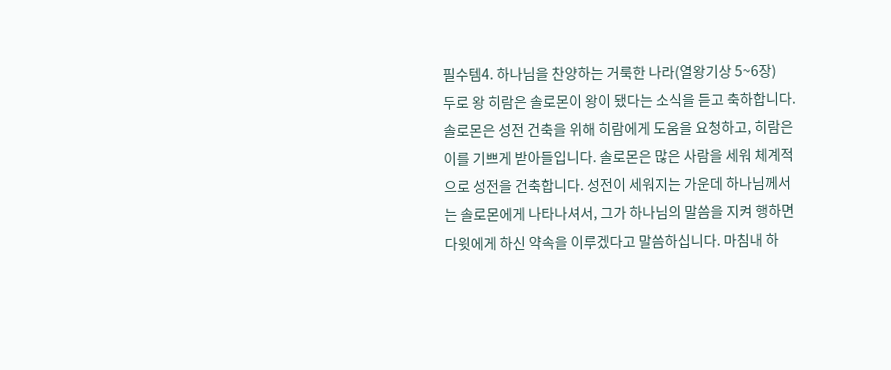필수템4. 하나님을 찬양하는 거룩한 나라(열왕기상 5~6장)
두로 왕 히람은 솔로몬이 왕이 됐다는 소식을 듣고 축하합니다. 솔로몬은 성전 건축을 위해 히람에게 도움을 요청하고, 히람은 이를 기쁘게 받아들입니다. 솔로몬은 많은 사람을 세워 체계적으로 성전을 건축합니다. 성전이 세워지는 가운데 하나님께서는 솔로몬에게 나타나셔서, 그가 하나님의 말씀을 지켜 행하면 다윗에게 하신 약속을 이루겠다고 말씀하십니다. 마침내 하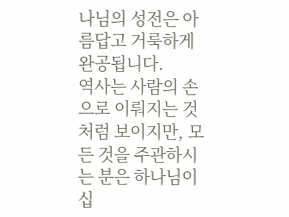나님의 성전은 아름답고 거룩하게 완공됩니다.
역사는 사람의 손으로 이뤄지는 것처럼 보이지만, 모든 것을 주관하시는 분은 하나님이십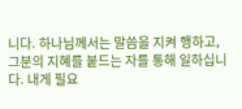니다. 하나님께서는 말씀을 지켜 행하고, 그분의 지혜를 붙드는 자를 통해 일하십니다. 내게 필요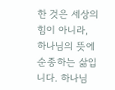한 것은 세상의 힘이 아니라, 하나님의 뜻에 순종하는 삶입니다. 하나님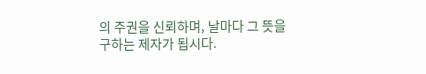의 주권을 신뢰하며, 날마다 그 뜻을 구하는 제자가 됩시다.